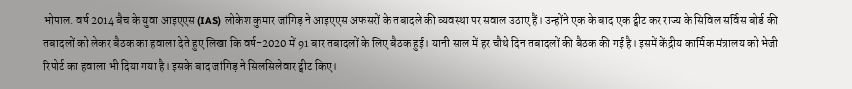भोपाल. वर्ष 2014 बैच के युवा आइएएस (IAS) लोकेश कुमार जांगिड़ ने आइएएस अफसरों के तबादले की व्यवस्था पर सवाल उठाए हैं। उन्होंने एक के बाद एक ट्वीट कर राज्य के सिविल सर्विस बोर्ड की तबादलों को लेकर बैठक का हवाला देते हुए लिखा कि वर्ष-2020 में 91 बार तबादलों के लिए बैठक हुई। यानी साल में हर चौथे दिन तबादलों की बैठक की गई है। इसमें केंद्रीय कार्मिक मंत्रालय को भेजी रिपोर्ट का हवाला भी दिया गया है। इसके बाद जांगिड़ ने सिलसिलेवार ट्वीट किए।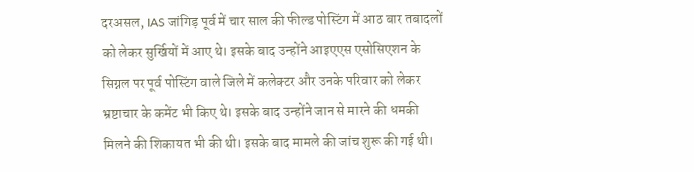दरअसल, IAS जांगिड़ पूर्व में चार साल की फील्ड पोस्टिंग में आठ बार तबादलों को लेकर सुर्खियों में आए थे। इसके बाद उन्होंने आइएएस एसोसिएशन के सिग्नल पर पूर्व पोस्टिंग वाले जिले में कलेक्टर और उनके परिवार को लेकर भ्रष्टाचार के कमेंट भी किए थे। इसके बाद उन्होंने जान से मारने की धमकी मिलने की शिकायत भी की थी। इसके बाद मामले की जांच शुरू की गई थी।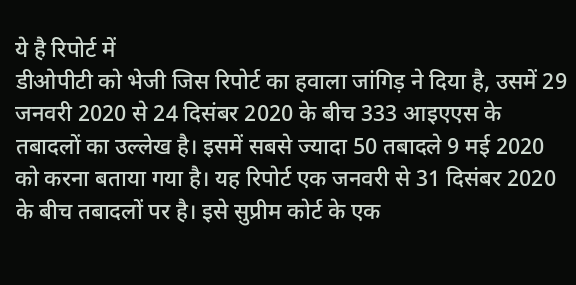ये है रिपोर्ट में
डीओपीटी को भेजी जिस रिपोर्ट का हवाला जांगिड़ ने दिया है, उसमें 29 जनवरी 2020 से 24 दिसंबर 2020 के बीच 333 आइएएस के तबादलों का उल्लेख है। इसमें सबसे ज्यादा 50 तबादले 9 मई 2020 को करना बताया गया है। यह रिपोर्ट एक जनवरी से 31 दिसंबर 2020 के बीच तबादलों पर है। इसे सुप्रीम कोर्ट के एक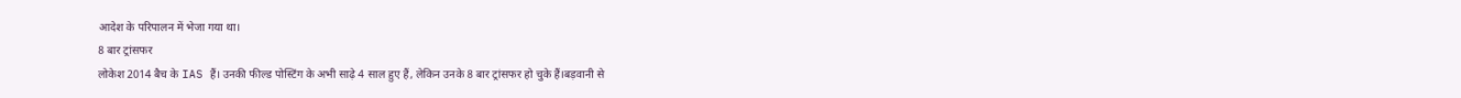आदेश के परिपालन में भेजा गया था।
8 बार ट्रांसफर
लोकेश 2014 बैच के IAS हैं। उनकी फील्ड पोस्टिंग के अभी साढ़े 4 साल हुए हैं, लेकिन उनके 8 बार ट्रांसफर हो चुके हैं।बड़वानी से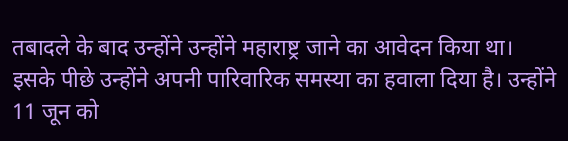तबादले के बाद उन्होंने उन्होंने महाराष्ट्र जाने का आवेदन किया था। इसके पीछे उन्होंने अपनी पारिवारिक समस्या का हवाला दिया है। उन्होंने 11 जून को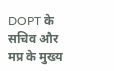DOPT के सचिव और मप्र के मुख्य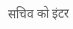सचिव को इंटर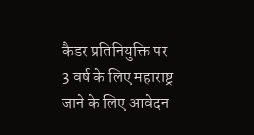कैडर प्रतिनियुक्ति पर 3 वर्ष के लिए महाराष्ट्र जाने के लिए आवेदन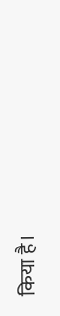किया है।